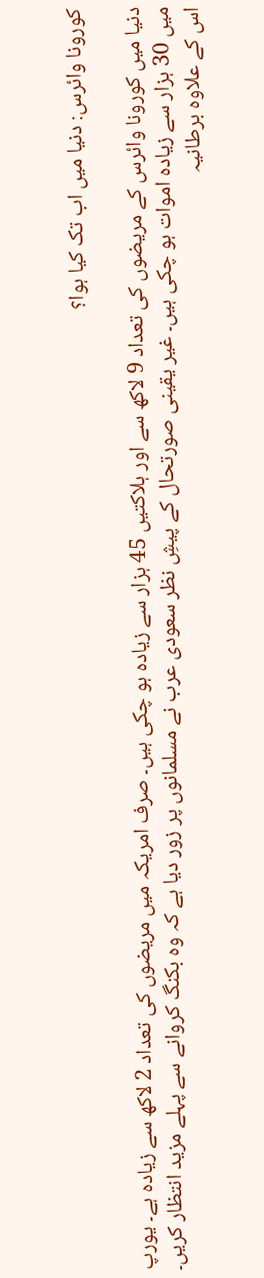کورونا وائرس: دنیا میں اب تک کیا ہوا؟

دنیا میں کورونا وائرس کے مریضوں کی تعداد 9 لاکھ سے اور ہلاکتیں 45 ہزار سے زیادہ ہو چکی ہیں۔ صرف امریکہ میں مریضوں کی تعداد 2 لاکھ سے زیادہ ہے۔ یورپ میں 30 ہزار سے زیادہ اموات ہو چکی ہیں۔ غیر یقینی صورتحال کے پیشِ نظر سعودی عرب نے مسلمانوں پر زور دیا ہے کہ وہ بکنگ کروانے سے پہلے مزید انتظار کریں۔ اس کے علاوہ برطانیہ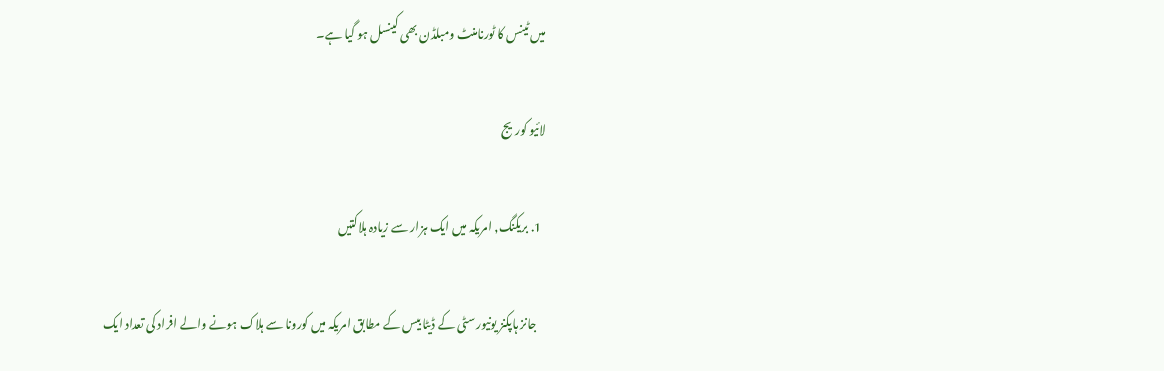میں ٹینس کا ٹورنامنٹ ومبلڈن بھی کینسل ہو گیا ہے۔

لائیو کوریج

  1. بریکنگ, امریکہ میں ایک ہزار سے زیادہ ہلاکتیں

    جانز ہاپکنز یونیورسٹی کے ڈیٹا بیس کے مطابق امریکہ میں کورونا سے ہلاک ہونے والے افراد کی تعداد ایک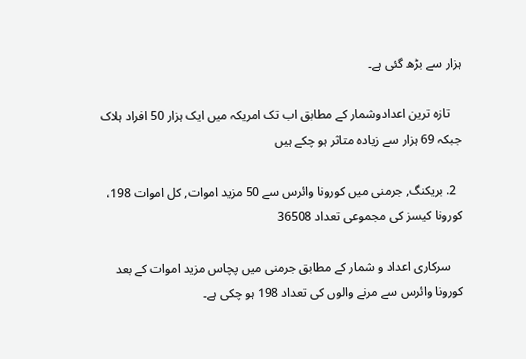ہزار سے بڑھ گئی ہے۔

    تازہ ترین اعدادوشمار کے مطابق اب تک امریکہ میں ایک ہزار 50 افراد ہلاک جبکہ 69 ہزار سے زیادہ متاثر ہو چکے ہیں

  2. بریکنگ, جرمنی میں کورونا وائرس سے 50 مزید اموات, کل اموات 198، کورونا کیسز کی مجموعی تعداد 36508

    سرکاری اعداد و شمار کے مطابق جرمنی میں پچاس مزید اموات کے بعد کورونا وائرس سے مرنے والوں کی تعداد 198 ہو چکی ہے۔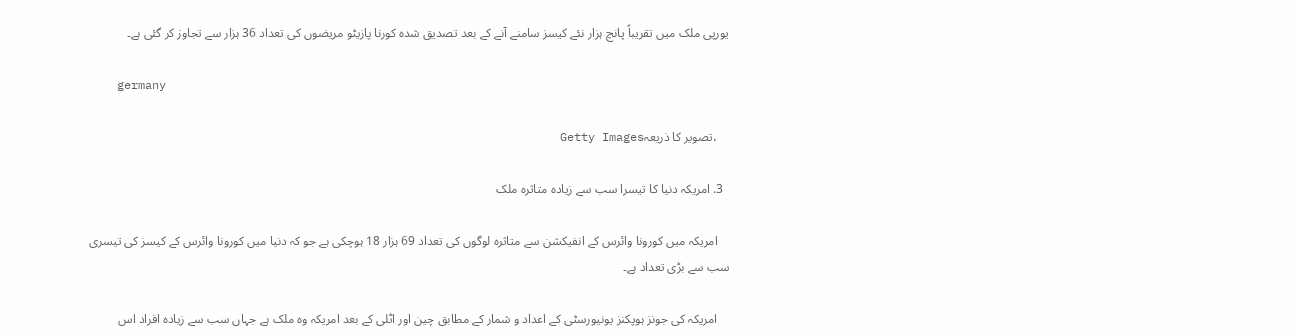یورپی ملک میں تقریباً پانچ ہزار نئے کیسز سامنے آنے کے بعد تصدیق شدہ کورنا پازیٹو مریضوں کی تعداد 36 ہزار سے تجاوز کر گئی ہے۔

    germany

    ،تصویر کا ذریعہGetty Images

  3. امریکہ دنیا کا تیسرا سب سے زیادہ متاثرہ ملک

    امریکہ میں کورونا وائرس کے انفیکشن سے متاثرہ لوگوں کی تعداد 69 ہزار 18 ہوچکی ہے جو کہ دنیا میں کورونا وائرس کے کیسز کی تیسری سب سے بڑی تعداد ہے۔

    امریکہ کی جونز ہوپکنز یونیورسٹی کے اعداد و شمار کے مطابق چین اور اٹلی کے بعد امریکہ وہ ملک ہے جہاں سب سے زیادہ افراد اس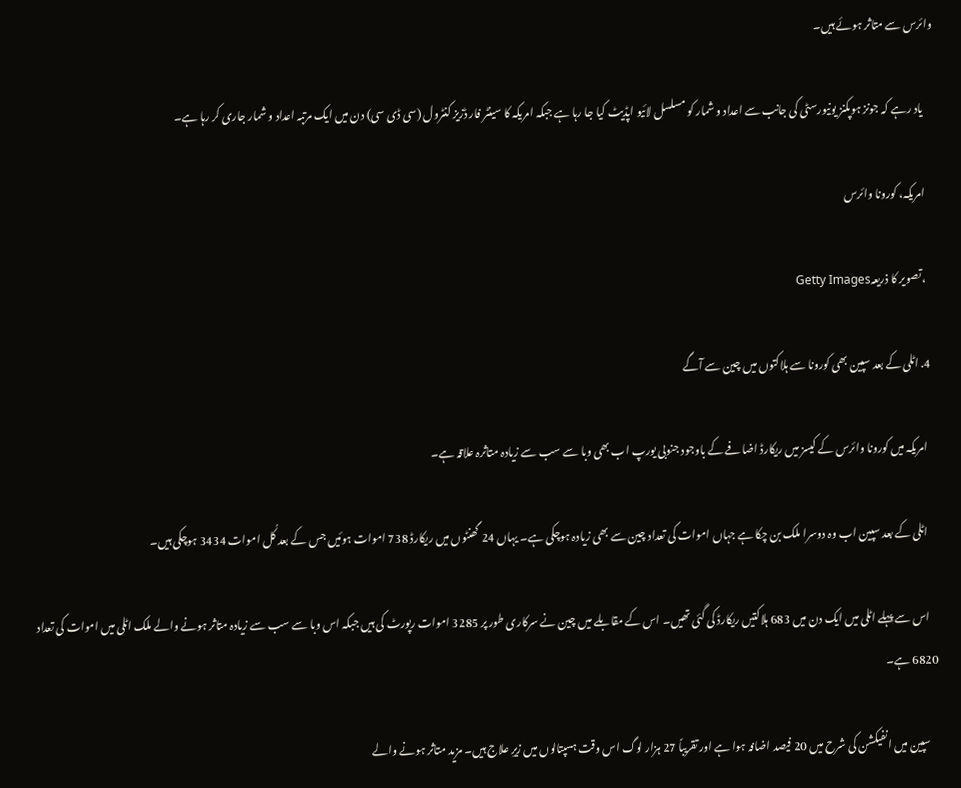وائرس سے متاثر ہوئے ہیں۔

    یاد رہے کہ جونز ہوپکنز یونیورسٹی کی جانب سے اعداد و شمار کو مسلسل لائیو اپڈیٹ کیا جا رہا ہے جبکہ امریکہ کا سینٹر فار ڈزیز کنٹرول (سی ڈی سی) دن میں ایک مرتبہ اعداد و شمار جاری کر رہا ہے۔

    امریکہ، کورونا وائرس

    ،تصویر کا ذریعہGetty Images

  4. اٹلی کے بعد سپین بھی کورونا سے ہلاکتوں میں چین سے آگے

    امریکہ میں کورونا وائرس کے کیسز میں ریکارڈ اضافے کے باوجود جنوبی یورپ اب بھی وبا سے سب سے زیادہ متاثرہ علاقہ ہے۔

    اٹلی کے بعد سپین اب وہ دوسرا ملک بن چکا ہے جہاں اموات کی تعداد چین سے بھی زیادہ ہوچکی ہے۔ یہاں 24 گھنٹوں میں ریکارڈ 738 اموات ہوئیں جس کے بعد کُل اموات 3434 ہوچکی ہیں۔

    اس سے پہلے اٹلی میں ایک دن میں 683 ہلاکتیں ریکارڈ کی گئی تھیں۔ اس کے مقابلے میں چین نے سرکاری طور پر 3285 اموات رپورٹ کی ہیں جبکہ اس وبا سے سب سے زیادہ متاثر ہونے والے ملک اٹلی میں اموات کی تعداد 6820 ہے۔

    سپین میں انفیکشن کی شرح میں 20 فیصد اضافہ ہوا ہے اور تقریباً 27 ہزار لوگ اس وقت ہسپتالوں میں زیرِ علاج ہیں۔ مزید متاثر ہونے والے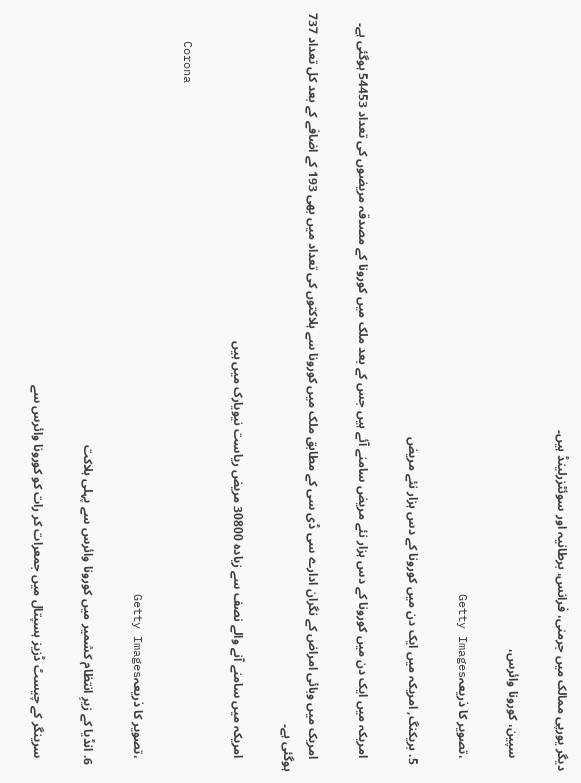دیگر یورپی ممالک میں جرمنی، فرانس، برطانیہ اور سوئٹزرلینڈ ہیں۔

    سپین، کورونا وائرس،

    ،تصویر کا ذریعہGetty Images

  5. بریکنگ, امریکہ میں ایک دن میں کورونا کے دس ہزار نئے مریض

    امریکہ میں ایک دن میں کورونا کے دس ہزار نئے مریض سامنے آئے ہیں جس کے بعد ملک میں کورونا کے مصدقہ مریضوں کی تعداد 54453 ہوگئی ہے۔

    امریک میں وبائی امراض کے نگران ادارے سی ڈی سی کے مطابق ملک میں کورونا سے ہلاکتوں کی تعداد میں بھی 193 کے اضافے کے بعد کل تعداد 737 ہوگئی ہے۔

    امریکہ میں سامنے آنے والے نصف سے زیادہ 30800 مریض ریاست نیویارک میں ہیں

    Corona

    ،تصویر کا ذریعہGetty Images

  6. انڈیا کے زیرِ انتظام کشمیر میں کورونا وائرس سے پہلی ہلاکت

    سرینگر کے چیسٹ ڈزیز ہسپتال میں جمعرات کر رات کو کورونا وائرس سے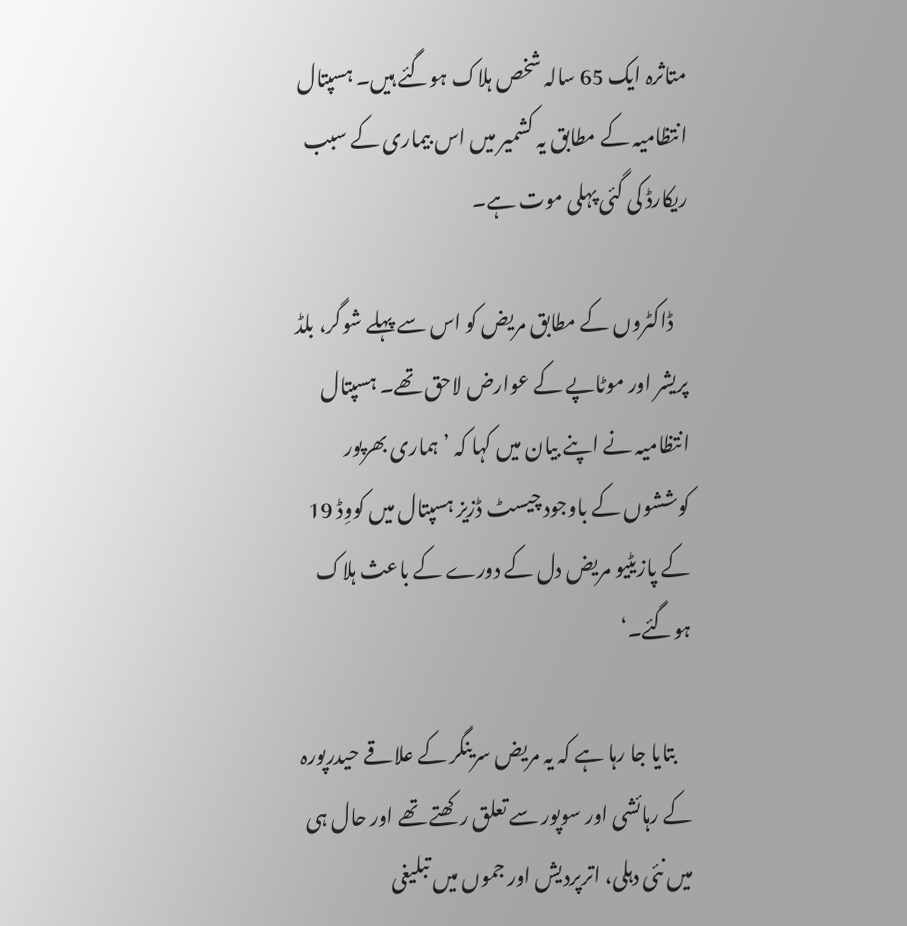متاثرہ ایک 65 سالہ شخص ہلاک ہوگئے ہیں۔ ہسپتال انتظامیہ کے مطابق یہ کشمیر میں اس بیماری کے سبب ریکارڈ کی گئی پہلی موت ہے۔

    ڈاکٹروں کے مطابق مریض کو اس سے پہلے شوگر، بلڈ پریشر اور موٹاپے کے عوارض لاحق تھے۔ ہسپتال انتظامیہ نے اپنے بیان میں کہا کہ ’ہماری بھرپور کوششوں کے باوجود چیسٹ ڈزیز ہسپتال میں کووِڈ 19 کے پازیٹیو مریض دل کے دورے کے باعث ہلاک ہوگئے۔‘

    بتایا جا رہا ہے کہ یہ مریض سرینگر کے علاقے حیدرپورہ کے رہائشی اور سوپور سے تعلق رکھتے تھے اور حال ہی میں نئی دہلی، اترپردیش اور جموں میں تبلیغی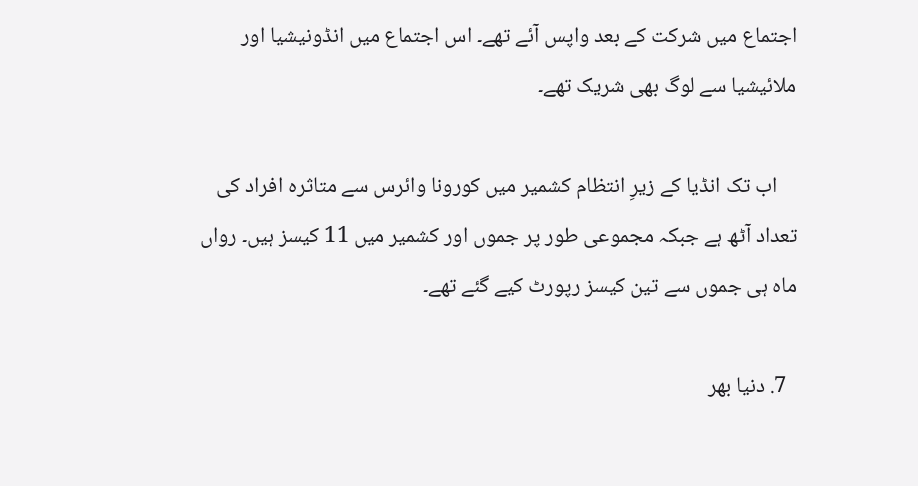اجتماع میں شرکت کے بعد واپس آئے تھے۔ اس اجتماع میں انڈونیشیا اور ملائیشیا سے لوگ بھی شریک تھے۔

    اب تک انڈیا کے زیرِ انتظام کشمیر میں کورونا وائرس سے متاثرہ افراد کی تعداد آٹھ ہے جبکہ مجموعی طور پر جموں اور کشمیر میں 11 کیسز ہیں۔ رواں ماہ ہی جموں سے تین کیسز رپورٹ کیے گئے تھے۔

  7. دنیا بھر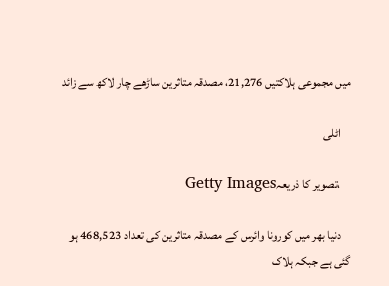میں مجموعی ہلاکتیں 21,276، مصدقہ متاثرین ساڑھے چار لاکھ سے زائد

    اٹلی

    ،تصویر کا ذریعہGetty Images

    دنیا بھر میں کورونا وائرس کے مصدقہ متاثرین کی تعداد 468,523 ہو گئی ہے جبکہ ہلاک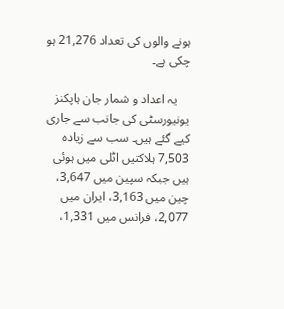ہونے والوں کی تعداد 21,276 ہو چکی ہے۔

    یہ اعداد و شمار جان ہاپکنز یونیورسٹی کی جانب سے جاری کیے گئے ہیں۔ سب سے زیادہ 7,503 ہلاکتیں اٹلی میں ہوئی ہیں جبکہ سپین میں 3,647، چین میں 3,163، ایران میں 2,077، فرانس میں 1,331،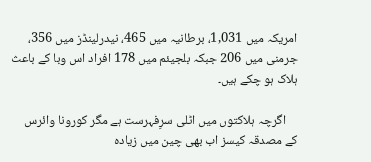امریکہ میں 1,031، برطانیہ میں 465، نیدرلینڈز میں 356، جرمنی میں 206 جبکہ بلجیئم میں 178 افراد اس وبا کے باعث ہلاک ہو چکے ہیں۔

    اگرچہ ہلاکتوں میں اٹلی سرِفہرست ہے مگر کورونا وائرس کے مصدقہ کیسز اب بھی چین میں زیادہ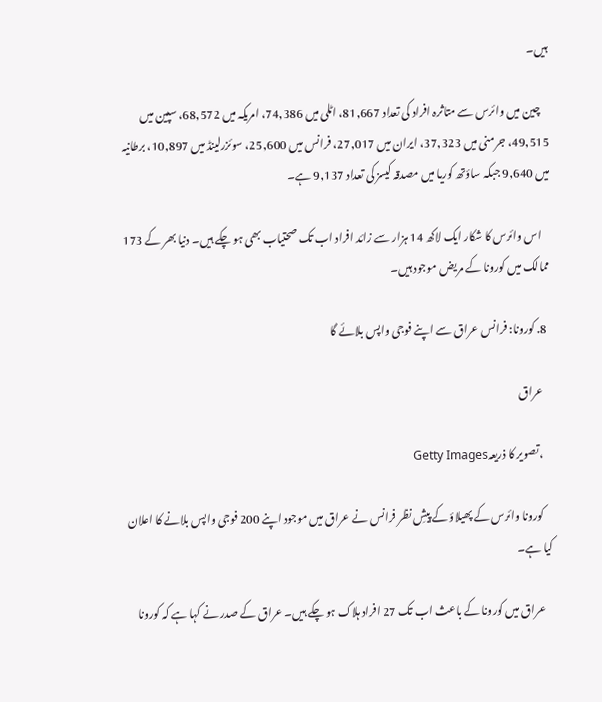ہیں۔

    چین میں وائرس سے متاثرہ افراد کی تعداد 81,667، اٹلی میں 74,386، امریکہ میں 68,572، سپین میں 49,515، جرمنی میں 37,323، ایران میں 27,017، فرانس میں 25,600، سوئزرلینڈ میں 10,897، برطانیہ میں 9,640 جبکہ ساؤتھ کوریا میں مصدقہ کیسز کی تعداد 9,137 ہے۔

    اس وائرس کا شکار ایک لاکھ 14 ہزار سے زائد افراد اب تک صحتیاب بھی ہو چکے ہیں۔ دنیا بھر کے 173 ممالک میں کورونا کے مریض موجود ہیں۔

  8. کورونا: فرانس عراق سے اپنے فوجی واپس بلائے گا

    عراق

    ،تصویر کا ذریعہGetty Images

    کورونا وائرس کے پھیلاؤ کے پیشِ نظر فرانس نے عراق میں موجود اپنے 200 فوجی واپس بلانے کا اعلان کیا ہے۔

    عراق میں کورونا کے باعث اب تک 27 افراد ہلاک ہو چکے ہیں۔ عراق کے صدر نے کہا ہے کہ کورونا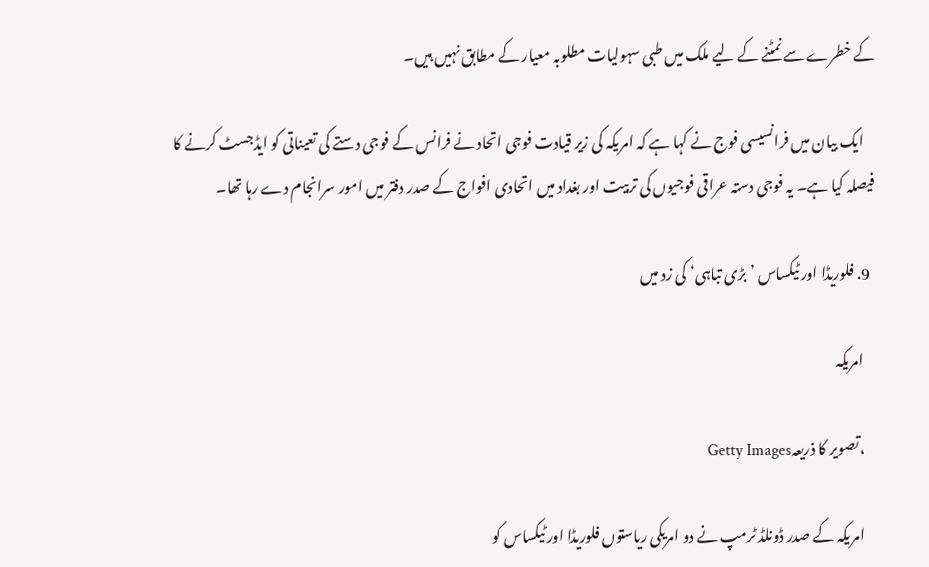کے خطرے سے نمٹنے کے لیے ملک میں طبی سہولیات مطلوبہ معیار کے مطابق نہیں ہیں۔

    ایک بیان میں فرانسیسی فوج نے کہا ہے کہ امریکہ کی زیر قیادت فوجی اتحاد نے فرانس کے فوجی دستے کی تعیناتی کو ایڈجسٹ کرنے کا فیصلہ کیا ہے۔ یہ فوجی دستہ عراقی فوجیوں کی تربیت اور بغداد میں اتحادی افواج کے صدر دفتر میں امور سرانجام دے رہا تھا۔

  9. فلوریڈا اور ٹیکساس ’بڑی تباہی‘ کی زد میں

    امریکہ

    ،تصویر کا ذریعہGetty Images

    امریکہ کے صدر ڈونلڈ ٹرمپ نے دو امریکی ریاستوں فلوریڈا اور ٹیکساس کو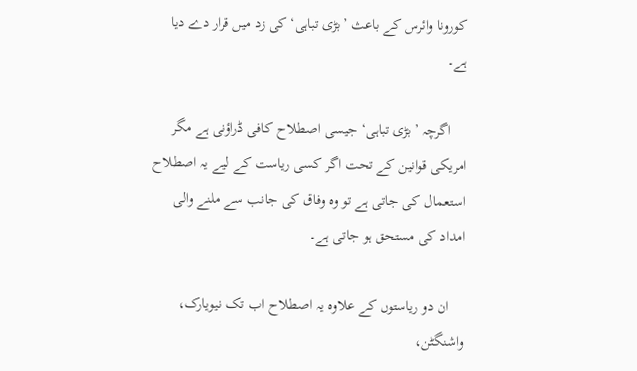کورونا وائرس کے باعث ’بڑی تباہی‘ کی زد میں قرار دے دیا ہے۔

    اگرچہ ’بڑی تباہی‘ جیسی اصطلاح کافی ڈراؤنی ہے مگر امریکی قوانین کے تحت اگر کسی ریاست کے لیے یہ اصطلاح استعمال کی جاتی ہے تو وہ وفاق کی جانب سے ملنے والی امداد کی مستحق ہو جاتی ہے۔

    ان دو ریاستوں کے علاوہ یہ اصطلاح اب تک نیویارک، واشنگٹن،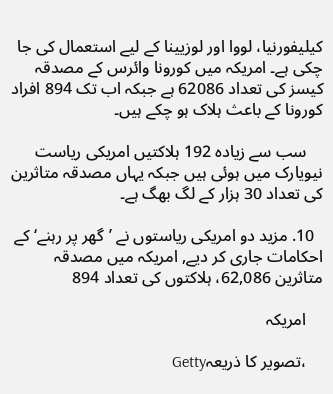کیلیفورنیا، لووا اور لوزیینا کے لیے استعمال کی جا چکی ہے۔ امریکہ میں کورونا وائرس کے مصدقہ کیسز کی تعداد 62086 ہے جبکہ اب تک 894 افراد کورونا کے باعث ہلاک ہو چکے ہیں۔

    سب سے زیادہ 192 ہلاکتیں امریکی ریاست نیویارک میں ہوئی ہیں جبکہ یہاں مصدقہ متاثرین کی تعداد 30 ہزار کے لگ بھگ ہے۔

  10. مزید دو امریکی ریاستوں نے ’گھر پر رہنے‘ کے احکامات جاری کر دیے, امریکہ میں مصدقہ متاثرین 62,086، ہلاکتوں کی تعداد 894

    امریکہ

    ،تصویر کا ذریعہGetty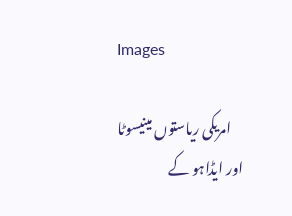Images

    امریکی ریاستوں مینیسوٹا اور ایڈاہو کے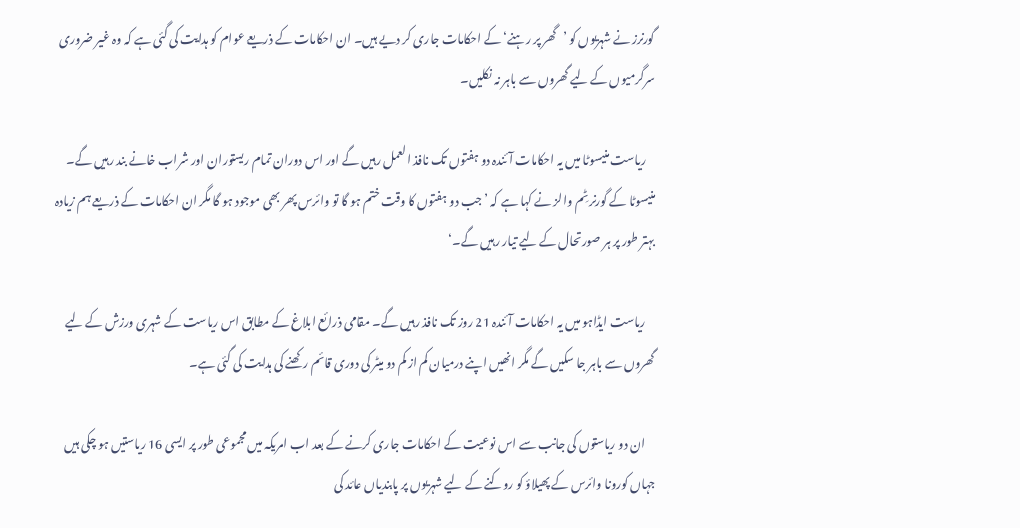گورنرز نے شہریوں کو ’گھر پر رہنے‘ کے احکامات جاری کر دیے ہیں۔ ان احکامات کے ذریعے عوام کو ہدایت کی گئی ہے کہ وہ غیر ضروری سرگرمیوں کے لیے گھروں سے باہر نہ نکلیں۔

    ریاست منیسوٹا میں یہ احکامات آئندہ دو ہفتوں تک نافذ العمل رہیں گے اور اس دوران تمام ریستوران اور شراب خانے بند رہیں گے۔ منیسوٹا کے گورنر ٹِم والز نے کہا ہے کہ ’جب دو ہفتوں کا وقت ختم ہو گا تو وائرس پھر بھی موجود ہو گا مگر ان احکامات کے ذریعے ہم زیادہ بہتر طور پر ہر صورتحال کے لیے تیار رہیں گے۔‘

    ریاست ایڈاہو میں یہ احکامات آئندہ 21 روز تک نافذ رہیں گے۔ مقامی ذرائع ابلاغ کے مطابق اس ریاست کے شہری ورزش کے لیے گھروں سے باہر جا سکیں گے مگر انھیں اپنے درمیان کم از کم دو میٹر کی دوری قائم رکھنے کی ہدایت کی گئی ہے۔

    ان دو ریاستوں کی جانب سے اس نوعیت کے احکامات جاری کرنے کے بعد اب امریکہ میں مجموعی طور پر ایسی 16 ریاستیں ہو چکی ہیں جہاں کورونا وائرس کے پھیلاؤ کو روکنے کے لیے شہریوں پر پابندیاں عائد کی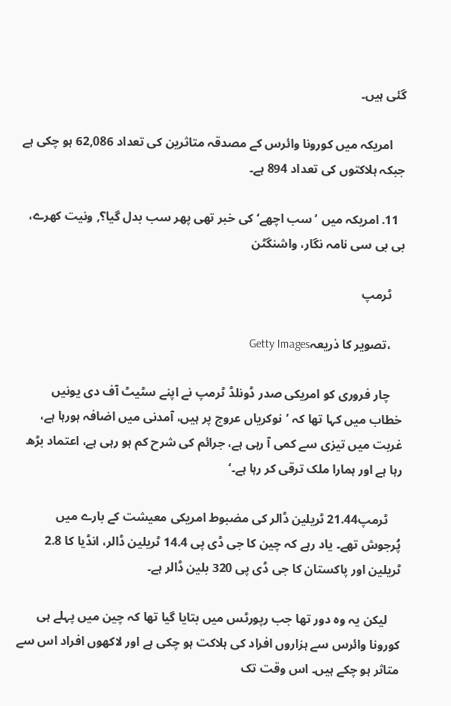گئی ہیں۔

    امریکہ میں کورونا وائرس کے مصدقہ متاثرین کی تعداد 62,086 ہو چکی ہے جبکہ ہلاکتوں کی تعداد 894 ہے۔

  11. امریکہ میں ’سب اچھے‘ کی خبر تھی پھر سب بدل گیا؟, ونیت کھرے، بی بی سی نامہ نگار، واشنگٹن

    ٹرمپ

    ،تصویر کا ذریعہGetty Images

    چار فروری کو امریکی صدر ڈونلڈ ٹرمپ نے اپنے سٹیٹ آف دی یونیں خطاب میں کہا تھا کہ ’نوکریاں عروج پر ہیں، آمدنی میں اضافہ ہورہا ہے، غربت میں تیزی سے کمی آ رہی ہے، جرائم کی شرح کم ہو رہی ہے، اعتماد بڑھ رہا ہے اور ہمارا ملک ترقی کر رہا ہے۔‘

    ٹرمپ21.44 ٹریلین ڈالر کی مضبوط امریکی معیشت کے بارے میں پُرجوش تھے۔ یاد رہے کہ چین کا جی ڈی پی 14.4 ٹریلین ڈالر، انڈیا کا 2.8 ٹریلین اور پاکستان کا جی ڈی پی 320 بلین ڈالر ہے۔

    لیکن یہ وہ دور تھا جب رپورٹس میں بتایا گیا تھا کہ چین میں پہلے ہی کورونا وائرس سے ہزاروں افراد کی ہلاکت ہو چکی ہے اور لاکھوں افراد اس سے متاثر ہو چکے ہیں۔ اس وقت تک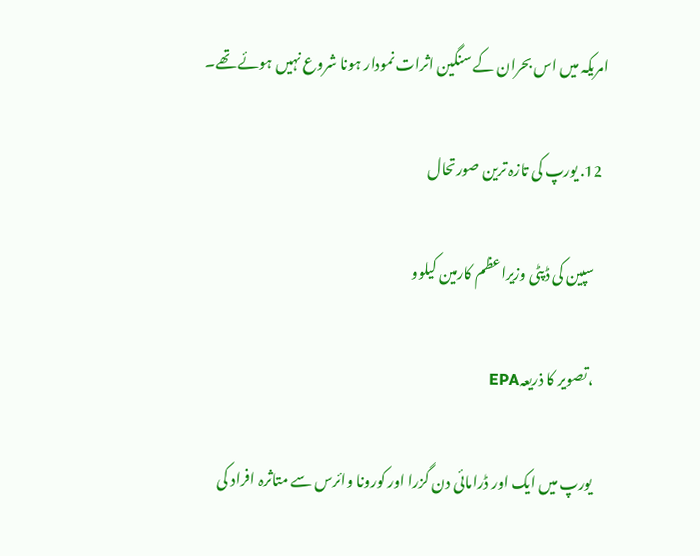امریکہ میں اس بحران کے سنگین اثرات نمودار ہونا شروع نہیں ہوئے تھے۔

  12. یورپ کی تازہ ترین صورتحال

    سپین کی ڈپٹی وزیراعظم کارمین کیلوو

    ،تصویر کا ذریعہEPA

    یورپ میں ایک اور ڈرامائی دن گزرا اور کورونا وائرس سے متاثرہ افراد کی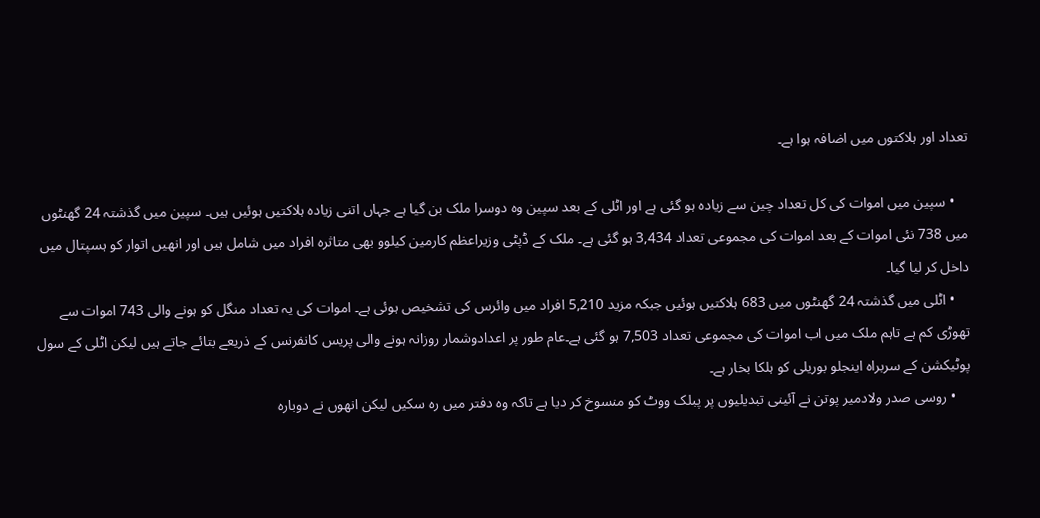تعداد اور ہلاکتوں میں اضافہ ہوا ہے۔

    • سپین میں اموات کی کل تعداد چین سے زیادہ ہو گئی ہے اور اٹلی کے بعد سپین وہ دوسرا ملک بن گیا ہے جہاں اتنی زیادہ ہلاکتیں ہوئیں ہیں۔ سپین میں گذشتہ 24 گھنٹوں میں 738 نئی اموات کے بعد اموات کی مجموعی تعداد 3,434 ہو گئی ہے۔ ملک کے ڈپٹی وزیراعظم کارمین کیلوو بھی متاثرہ افراد میں شامل ہیں اور انھیں اتوار کو ہسپتال میں داخل کر لیا گیا۔
    • اٹلی میں گذشتہ 24 گھنٹوں میں 683 ہلاکتیں ہوئیں جبکہ مزید 5,210 افراد میں وائرس کی تشخیص ہوئی ہے۔ اموات کی یہ تعداد منگل کو ہونے والی 743 اموات سے تھوڑی کم ہے تاہم ملک میں اب اموات کی مجموعی تعداد 7,503 ہو گئی ہے۔عام طور پر اعدادوشمار روزانہ ہونے والی پریس کانفرنس کے ذریعے بتائے جاتے ہیں لیکن اٹلی کے سول پوٹیکشن کے سربراہ اینجلو بوریلی کو ہلکا بخار ہے۔
    • روسی صدر ولادمیر پوتن نے آئینی تبدیلیوں پر پبلک ووٹ کو منسوخ کر دیا ہے تاکہ وہ دفتر میں رہ سکیں لیکن انھوں نے دوبارہ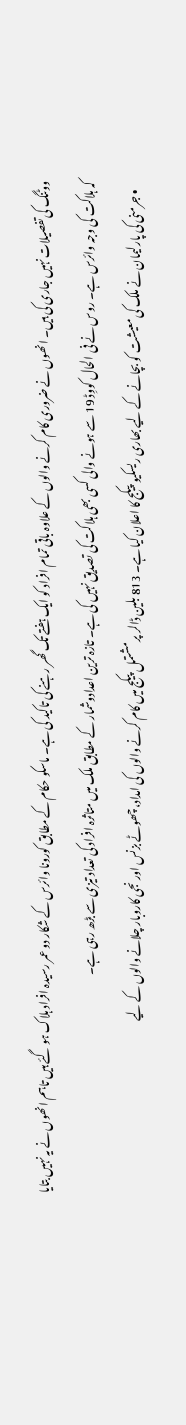ووٹنگ کی تفصیلات نہیں جاری کی ہیں۔ انھوں نے ضروری کام کرنے والوں کے علاوہ باقی تمام افراد کو ایک ہفتے تک گھر رہنے کی تاکید کی ہے۔ ماسکو حکام کے مطابق کورونا وائرس کے شکار دو عمر رسیدہ افراد ہلاک ہو گئے ہیں تاہم انھوں نے یہ نہیں بتایا کہ ہلاکت کی وجہ وائرس ہے۔ روس نے فی الحال کووِڈ 19 سے ہونے والی کسی بھی ہلاکت کی تصدیق نہیں کی ہے۔ تازہ ترین اعدادوشمار کے مطابق ملک میں متاثرہ افراد کی تعداد تیزی سے بڑھ رہی ہے۔
    • جرمنی کی پارلیمان نے ملک کی معیشت کو بچانے کے لیے بھاری ریسکیو پیکج کا اعلان کیا ہے۔ 813 بلین ڈالر پر مشتمل پیکج میں کام کرنے والوں کی امداد، چھوٹے بزنس اور نجی کاروبار چلانے والوں کے لیے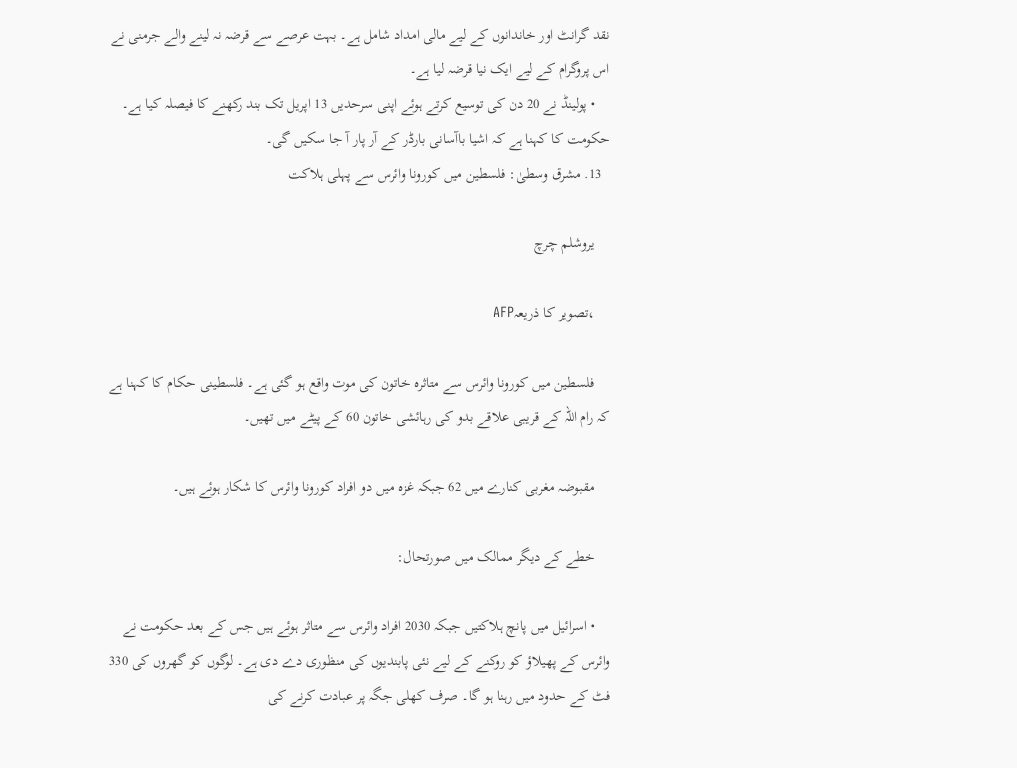نقد گرانٹ اور خاندانوں کے لیے مالی امداد شامل ہے۔ بہت عرصے سے قرضہ نہ لینے والے جرمنی نے اس پروگرام کے لیے ایک نیا قرضہ لیا ہے۔
    • پولینڈ نے 20 دن کی توسیع کرتے ہوئے اپنی سرحدیں 13 اپریل تک بند رکھنے کا فیصلہ کیا ہے۔ حکومت کا کہنا ہے کہ اشیا باآسانی بارڈر کے آر پار آ جا سکیں گی۔
  13. مشرق وسطیٰ: فلسطین میں کورونا وائرس سے پہلی ہلاکت

    یروشلم چرچ

    ،تصویر کا ذریعہAFP

    فلسطین میں کورونا وائرس سے متاثرہ خاتون کی موت واقع ہو گئی ہے۔ فلسطینی حکام کا کہنا ہے کہ رام اللہ کے قریبی علاقے بدو کی رہائشی خاتون 60 کے پیٹے میں تھیں۔

    مقبوضہ مغربی کنارے میں 62 جبکہ غزہ میں دو افراد کورونا وائرس کا شکار ہوئے ہیں۔

    خطے کے دیگر ممالک میں صورتحال:

    • اسرائیل میں پانچ ہلاکتیں جبکہ 2030 افراد وائرس سے متاثر ہوئے ہیں جس کے بعد حکومت نے وائرس کے پھیلاؤ کو روکنے کے لیے نئی پابندیوں کی منظوری دے دی ہے۔ لوگوں کو گھروں کی 330 فٹ کے حدود میں رہنا ہو گا۔ صرف کھلی جگہ پر عبادت کرنے کی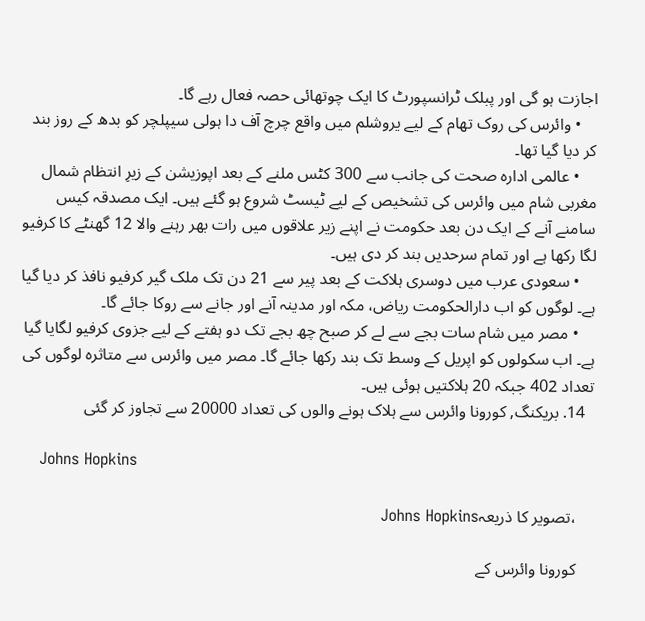اجازت ہو گی اور پبلک ٹرانسپورٹ کا ایک چوتھائی حصہ فعال رہے گا۔
    • وائرس کی روک تھام کے لیے یروشلم میں واقع چرچ آف دا ہولی سیپلچر کو بدھ کے روز بند کر دیا گیا تھا۔
    • عالمی ادارہ صحت کی جانب سے 300 کٹس ملنے کے بعد اپوزیشن کے زیرِ انتظام شمال مغربی شام میں وائرس کی تشخیص کے لیے ٹیسٹ شروع ہو گئے ہیں۔ ایک مصدقہ کیس سامنے آنے کے ایک دن بعد حکومت نے اپنے زیر علاقوں میں رات بھر رہنے والا 12 گھنٹے کا کرفیو لگا رکھا ہے اور تمام سرحدیں بند کر دی ہیں۔
    • سعودی عرب میں دوسری ہلاکت کے بعد پیر سے 21 دن تک ملک گیر کرفیو نافذ کر دیا گیا ہے۔ لوگوں کو اب دارالحکومت ریاض، مکہ اور مدینہ آنے اور جانے سے روکا جائے گا۔
    • مصر میں شام سات بجے سے لے کر صبح چھ بجے تک دو ہفتے کے لیے جزوی کرفیو لگایا گیا ہے۔ اب سکولوں کو اپریل کے وسط تک بند رکھا جائے گا۔ مصر میں وائرس سے متاثرہ لوگوں کی تعداد 402 جبکہ 20 ہلاکتیں ہوئی ہیں۔
  14. بریکنگ, کورونا وائرس سے ہلاک ہونے والوں کی تعداد 20000 سے تجاوز کر گئی

    Johns Hopkins

    ،تصویر کا ذریعہJohns Hopkins

    کورونا وائرس کے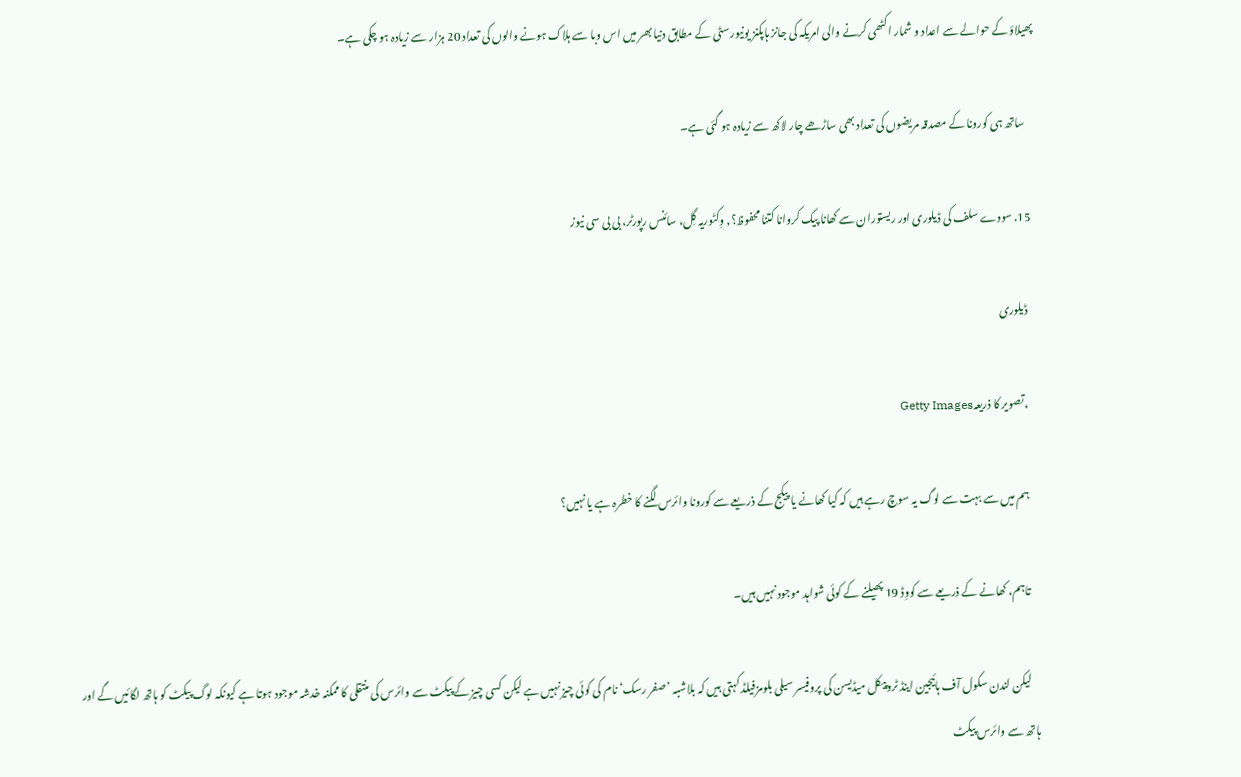پھیلاؤ کے حوالے سے اعداد و شمار اکٹھی کرنے والی امریکہ کی جانز ہاپکنز یونیورسٹی کے مطابق دنیا بھر میں اس وبا سے ہلاک ہونے والوں کی تعداد 20 ہزار سے زیادہ ہو چکی ہے۔

    ساتھ ہی کورونا کے مصدقہ مریضوں کی تعداد بھی ساڑھے چار لاکھ سے زیادہ ہو گئی ہے۔

  15. سودے سلف کی ڈیلوری اور ریستوران سے کھانا پیک کروانا کتنا محفوظ؟, وِکٹوریہ گِل، سائنس رپورٹر، بی بی سی نیوز

    ڈیلوری

    ،تصویر کا ذریعہGetty Images

    ہم میں سے بہت سے لوگ یہ سوچ رہے ہیں کہ کیا کھانے یا پیکج کے ذریعے سے کورونا وائرس لگنے کا خطرہ ہے یا نہیں؟

    تاہم، کھانے کے ذریعے سے کووِڈ 19 پھیلنے کے کوئی شواہد موجود نہیں ہیں۔

    لیکن لندن سکول آف ہائیجین اینڈ ٹروپیکل میڈیسن کی پروفیسر سیلی بلومزفیلڈ کہتی ہیں کہ بلاشبہ ’صفر رسک‘ نام کی کوئی چیز نہیں ہے لیکن کسی چیز کے پیکٹ سے وائرس کی منتقلی کا ممکنہ خدشہ موجود ہوتا ہے کیونکہ لوگ پیکٹ کو ہاتھ لگائیں گے اور ہاتھ سے وائرس پیکٹ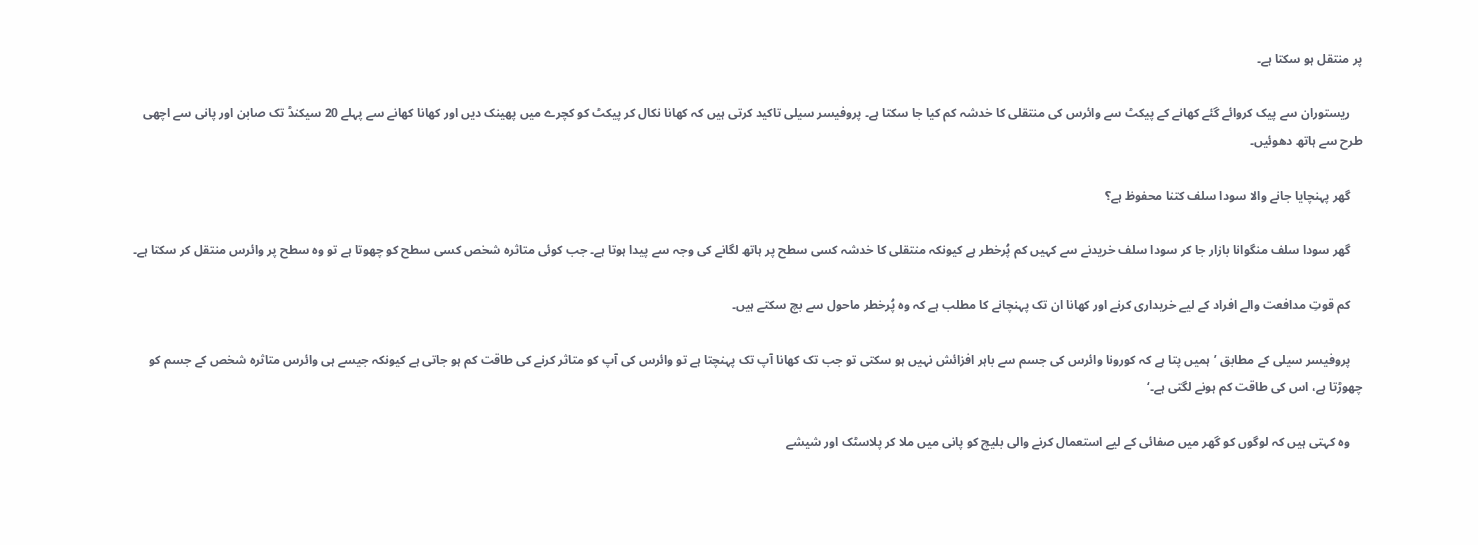پر منتقل ہو سکتا ہے۔

    ریستوران سے پیک کروائے گئے کھانے کے پیکٹ سے وائرس کی منتقلی کا خدشہ کم کیا جا سکتا ہے۔ پروفیسر سیلی تاکید کرتی ہیں کہ کھانا نکال کر پیکٹ کو کچرے میں پھینک دیں اور کھانا کھانے سے پہلے 20 سیکنڈ تک صابن اور پانی سے اچھی طرح سے ہاتھ دھوئیں۔

    گھر پہنچایا جانے والا سودا سلف کتنا محفوظ ہے؟

    گھر سودا سلف منگوانا بازار جا کر سودا سلف خریدنے سے کہیں کم پُرخطر ہے کیونکہ منتقلی کا خدشہ کسی سطح پر ہاتھ لگانے کی وجہ سے پیدا ہوتا ہے۔ جب کوئی متاثرہ شخص کسی سطح کو چھوتا ہے تو وہ سطح پر وائرس منتقل کر سکتا ہے۔

    کم قوتِ مدافعت والے افراد کے لیے خریداری کرنے اور کھانا ان تک پہنچانے کا مطلب ہے کہ وہ پُرخطر ماحول سے بچ سکتے ہیں۔

    پروفیسر سیلی کے مطابق ’ہمیں پتا ہے کہ کورونا وائرس کی جسم سے باہر افزائش نہیں ہو سکتی تو جب تک کھانا آپ تک پہنچتا ہے تو وائرس کی آپ کو متاثر کرنے کی طاقت کم ہو جاتی ہے کیونکہ جیسے ہی وائرس متاثرہ شخص کے جسم کو چھوڑتا ہے، اس کی طاقت کم ہونے لگتی ہے۔‘

    وہ کہتی ہیں کہ لوگوں کو گھر میں صفائی کے لیے استعمال کرنے والی بلیچ کو پانی میں ملا کر پلاسٹک اور شیشے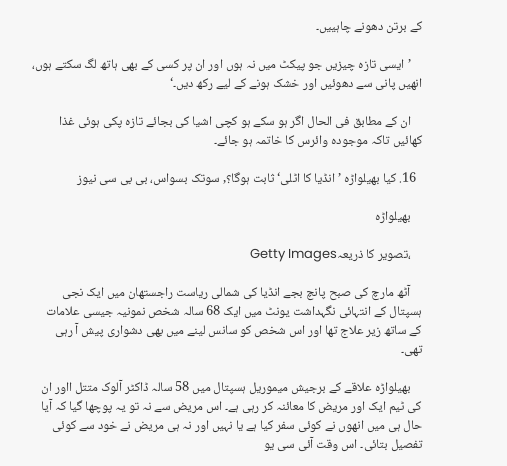کے برتن دھونے چاہییں۔

    ’ایسی تازہ چیزیں جو پیکٹ میں نہ ہوں اور ان پر کسی کے بھی ہاتھ لگ سکتے ہوں، انھیں پانی سے دھوئیں اور خشک ہونے کے لیے رکھ دیں۔‘

    ان کے مطابق فی الحال اگر ہو سکے ہو کچی اشیا کی بجائے تازہ پکی ہوئی غذا کھائیں تاکہ موجودہ وائرس کا خاتمہ ہو جائے۔

  16. کیا بھیلواڑہ ’انڈیا کا اٹلی‘ ثابت ہوگا؟, سوتک بسواس، بی بی سی نیوز

    بھیلواڑہ

    ،تصویر کا ذریعہGetty Images

    آٹھ مارچ کی صبح پانچ بجے انڈیا کی شمالی ریاست راجستھان میں ایک نجی ہسپتال کے انتہائی نگہداشت یونٹ میں ایک 68 سالہ شخص نمونیہ جیسی علامات کے ساتھ زیر علاج تھا اور اس شخص کو سانس لینے میں بھی دشواری پیش آ رہی تھی۔

    بھیلواڑہ علاقے کے برجیش میموریل ہسپتال میں 58 سالہ ڈاکٹر آلوک متتل ااور ان کی ٹیم ایک اور مریض کا معائنہ کر رہی ہے۔ اس مریض سے نہ تو یہ پوچھا گیا کہ آیا حال ہی میں انھوں نے کوئی سفر کیا ہے یا نہیں اور نہ ہی مریض نے خود سے کوئی تفصیل بتائی۔ اس وقت آئی سی یو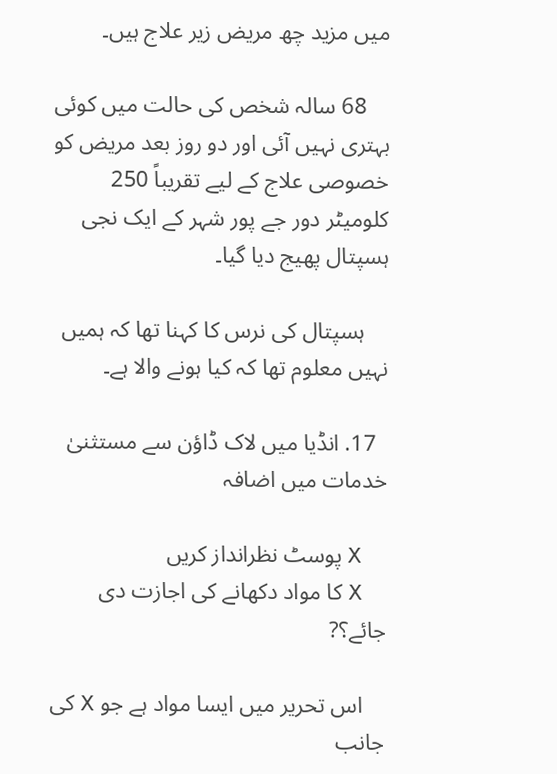میں مزید چھ مریض زیر علاج ہیں۔

    68 سالہ شخص کی حالت میں کوئی بہتری نہیں آئی اور دو روز بعد مریض کو خصوصی علاج کے لیے تقریباً 250 کلومیٹر دور جے پور شہر کے ایک نجی ہسپتال پھیج دیا گیا۔

    ہسپتال کی نرس کا کہنا تھا کہ ہمیں نہیں معلوم تھا کہ کیا ہونے والا ہے۔

  17. انڈیا میں لاک ڈاؤن سے مستثنیٰ خدمات میں اضافہ

    X پوسٹ نظرانداز کریں
    X کا مواد دکھانے کی اجازت دی جائے؟?

    اس تحریر میں ایسا مواد ہے جو X کی جانب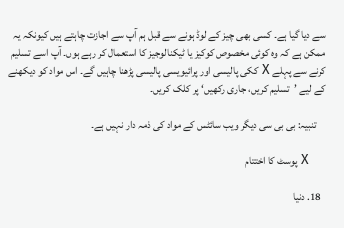سے دیا گیا ہے۔ کسی بھی چیز کے لوڈ ہونے سے قبل ہم آپ سے اجازت چاہتے ہیں کیونکہ یہ ممکن ہے کہ وہ کوئی مخصوص کوکیز یا ٹیکنالوجیز کا استعمال کر رہے ہوں۔ آپ اسے تسلیم کرنے سے پہلے X ککی پالیسی اور پرائیویسی پالیسی پڑھنا چاہیں گے۔ اس مواد کو دیکھنے کے لیے ’تسلیم کریں، جاری رکھیں‘ پر کلک کریں۔

    تنبیہ: بی بی سی دیگر ویب سائٹس کے مواد کی ذمہ دار نہیں ہے۔

    X پوسٹ کا اختتام

  18. دنیا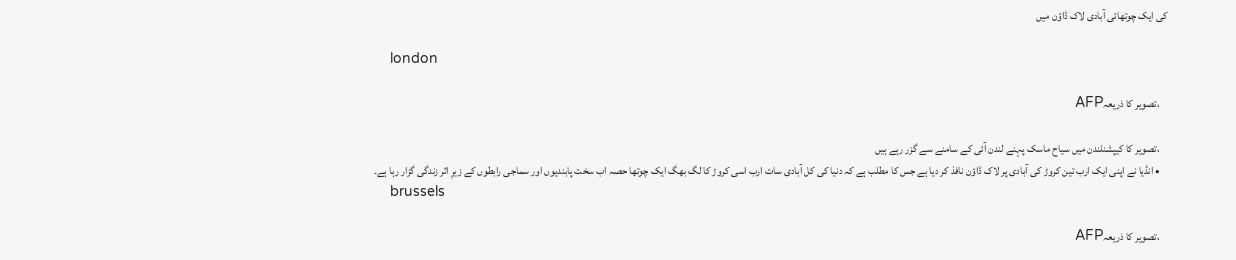کی ایک چوتھائی آبادی لاک ڈاؤن میں

    london

    ،تصویر کا ذریعہAFP

    ،تصویر کا کیپشنلندن میں سیاح ماسک پہنے لندن آئی کے سامنے سے گزر رہے ہیں
    • انڈیا نے اپنی ایک ارب تین کروڑ کی آبادی پر لاک ڈاؤن نافذ کر دیا ہے جس کا مطلب ہے کہ دنیا کی کل آبادی سات ارب اسی کروڑ کا لگ بھگ ایک چوتھا حصہ اب سخت پابندیوں اور سماجی رابطوں کے زیرِ اثر زندگی گزار رہا ہے۔
    brussels

    ،تصویر کا ذریعہAFP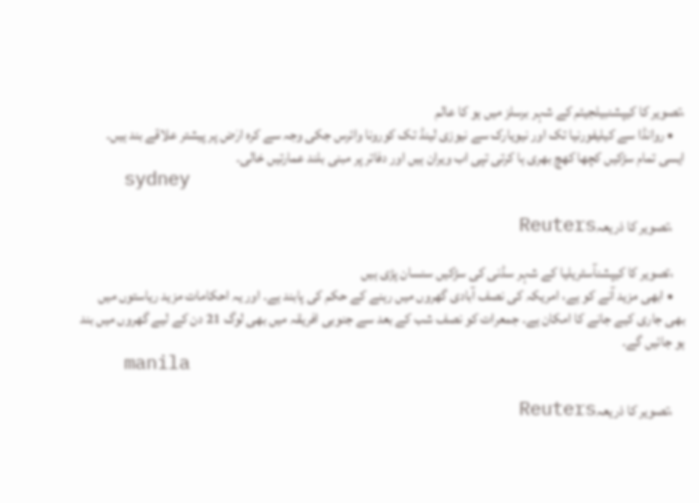،تصویر کا کیپشنبیلجیئم کے شہر برسلز میں ہو کا عالم
    • روانڈا سے کیلیفورنیا تک اور نیویارک سے نیوزی لینڈ تک کورونا وائرس جکی وجہ سے کرہ ارٰض پر پیشتر علاقے بند ہیں۔ ایسی تمام سڑکیں کچھا کھچ بھری ہا کرتی تپی اب ویران ہیں اور دفاتر پر مبنی بلند عمارتیں خالی۔
    sydney

    ،تصویر کا ذریعہReuters

    ،تصویر کا کیپشنآسٹریلیا کے شہر سڈنی کی سڑکیں سنسان پڑی ہیں
    • ابھی مزید آنے کو ہے، امریکہ کی نصف آبادی گھروں میں رہنے کے حکم کی پابند ہے۔ اور یہ احکامات مزید ریاستوں میں بھی جاری کیے جانے کا امکان ہے۔ جمعرات کو نصف شب کے بعد سے جنوبی افریقہ میں بھی لوگ 21 دن کے لیے گھروں میں بند ہو جائیں گے۔
    manila

    ،تصویر کا ذریعہReuters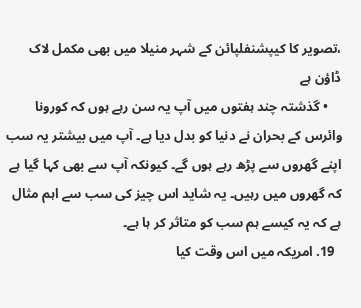،تصویر کا کیپشنفلپائن کے شہر منیلا میں بھی مکمل لاک ڈاؤن ہے
    • گذشتہ چند ہفتوں میں آپ یہ سن رہے ہوں کہ کورونا وائرس کے بحران نے دنیا کو بدل دیا ہے۔ آپ میں بیشتر یہ سب اپنے گھروں سے پڑھ رہے ہوں گے۔ کیونکہ آپ سے بھی کہا گیا ہے کہ گھروں میں رہیں۔ یہ شاید اس چیز کی سب سے اہم مثال ہے کہ یہ کیسے ہم سب کو متاثر کر ہا ہے۔
  19. امریکہ میں اس وقت کیا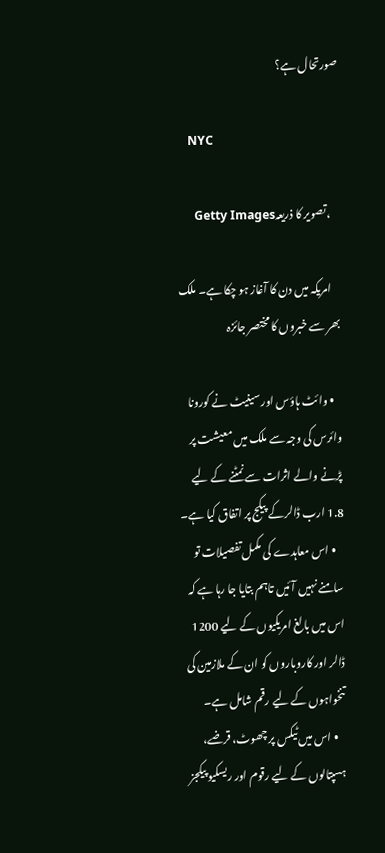صورتحال ہے؟

    NYC

    ،تصویر کا ذریعہGetty Images

    امریکہ میں دن کا آغاز ہو چکا ہے۔ ملک بھر سے خبروں کا مختصر جائزہ

    • وائٹ ہاؤس اور سینیٹ نے کورونا وائرس کی وجہ سے ملک میں معیشت پر پڑنے والے اثرات سے نمٹنے کے لیے 1.8 ارب ڈالرکے پیکج پر اتفاق کیا ہے۔
    • اس معاہدے کی مکمل تفصیلات تو سامنے نہیں آئیں تاہم بتایا جا رہا ہے کہ اس میں بالغ امریکیوں کے لیے 1200 ڈالر اور کاروباروں کو ان کے ملازمین کی تنخواہوں کے لیے رقم شامل ہے۔
    • اس میں ٹیکس پر چھوٹ، قرضے، ہسپتالوں کے لیے رقوم اور ریسکیو پیکجز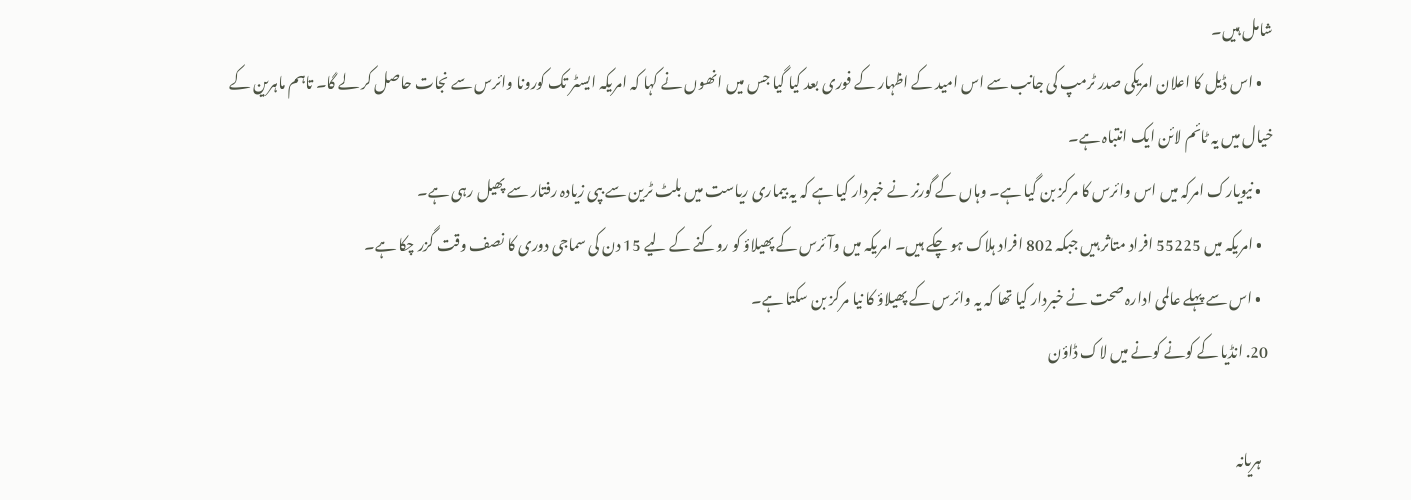شامل ہیں۔
    • اس ڈیل کا اعلان امریکی صدر ٹرمپ کی جانب سے اس امید کے اظہار کے فوری بعد کیا گیا جس میں انھوں نے کہا کہ امریکہ ایسٹر تک کورونا وائرس سے نجات حاصل کر لے گا۔ تاہم ماہرین کے خیال میں یہ ٹائم لائن ایک انتباہ ہے۔
    • نیویارک امرکہ میں اس وائرس کا مرکز بن گیا ہے۔ وہاں کے گورنر نے خبردار کیا ہے کہ یہ بیماری ریاست میں بلٹ ٹرین سے بپی زیادہ رفتار سے پھیل رہی ہے۔
    • امریکہ میں 55225 افراد متاثر ہیں جبکہ 802 افراد ہلاک ہو چکے ہیں۔ امریکہ میں وآئرس کے پھیلاؤ کو روکنے کے لیے 15 دن کی سماجی دوری کا نصف وقت گزر چکا ہے۔
    • اس سے پہلے عالمی ادارہ صحت نے خبردار کیا تھا کہ یہ وائرس کے پھیلاؤ کا نیا مرکز بن سکتا ہے۔
  20. انڈیا کے کونے کونے میں لاک ڈاؤن

    ہریانہ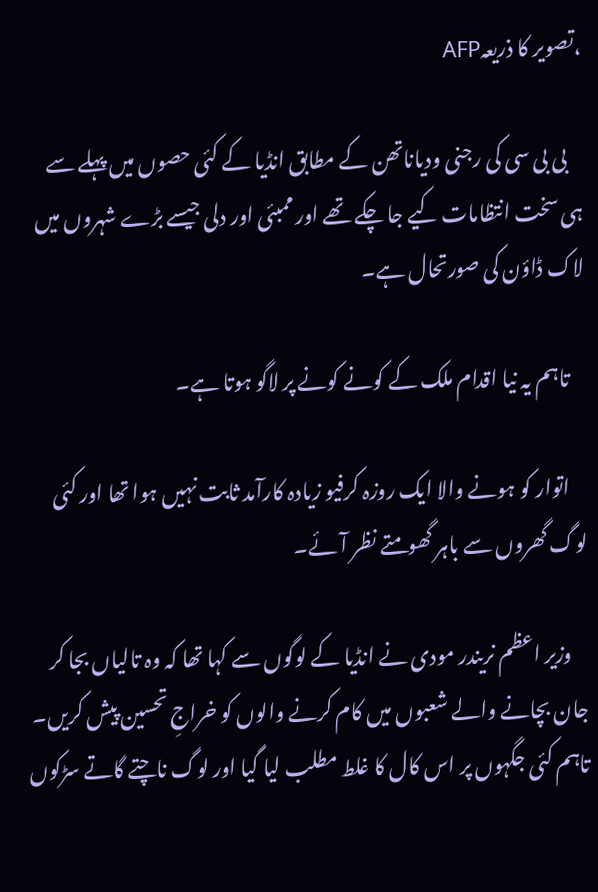،تصویر کا ذریعہAFP

    بی بی سی کی رجنی ودیاناتھن کے مطابق انڈیا کے کئی حصوں میں پہلے سے ہی سخت انتظامات کیے جا چکے تھے اور ممبئی اور دلی جیسے بڑے شہروں میں لاک ڈاؤن کی صورتحال ہے۔

    تاہم یہ نیا اقدام ملک کے کونے کونے پر لاگو ہوتا ہے۔

    اتوار کو ہونے والا ایک روزہ کرفیو زیادہ کارآمد ثابت نہیں ہوا تھا اور کئی لوگ گھروں سے باہر گھومتے نظر آئے۔

    وزیر اعظم نریندر مودی نے انڈیا کے لوگوں سے کہا تھا کہ وہ تالیاں بجا کر جان بچانے والے شعبوں میں کام کرنے والوں کو خراجِ تحسین پیش کریں۔ تاہم کئی جگہوں پر اس کال کا غلط مطلب لیا گیا اور لوگ ناچتے گاتے سڑکوں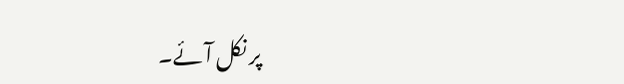پر نکل آئے۔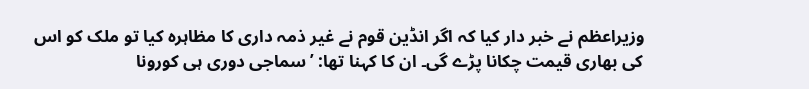وزیراعظم نے خبر دار کیا کہ اگر انڈین قوم نے غیر ذمہ داری کا مظاہرہ کیا تو ملک کو اس کی بھاری قیمت چکانا پڑے گی۔ ان کا کہنا تھا: ’سماجی دوری ہی کورونا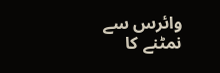وائرس سے نمٹنے کا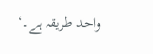واحد طریقہ ہے۔‘